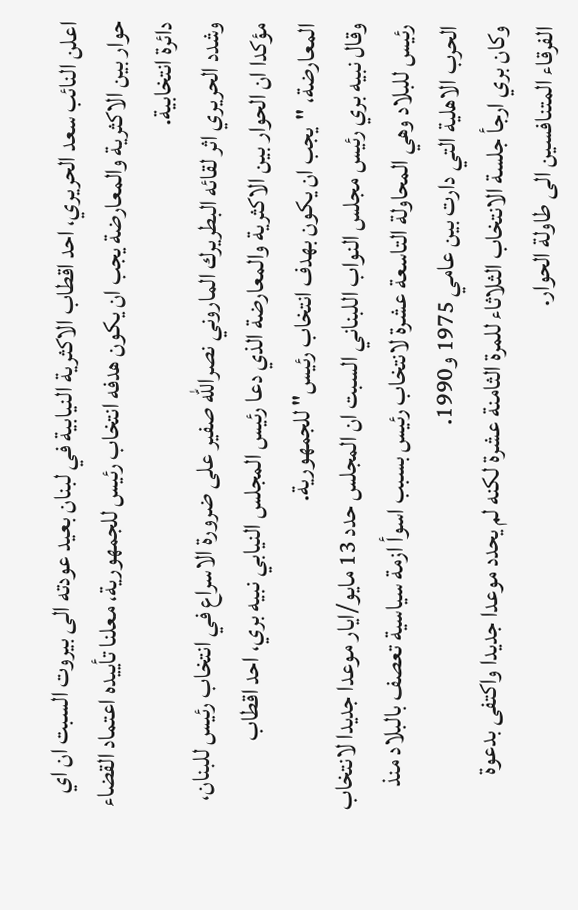اعلن النائب سعد الحريري، احد اقطاب الاكثرية النيابية في لبنان بعيد عودته الى بيروت السبت ان اي حوار بين الاكثرية والمعارضة يجب ان يكون هدفه انتخاب رئيس للجمهورية، معلنا تأييده اعتماد القضاء دائرة انتخابية.
وشدد الحريري اثر لقائه البطريرك الماروني نصرالله صفير على ضرورة الاسراع في انتخاب رئيس للبنان، مؤكدا ان الحوار بين الاكثرية والمعارضة الذي دعا رئيس المجلس النيابي نبيه بري، احد اقطاب المعارضة، "يجب ان يكون بهدف انتخاب رئيس" للجمهورية.
وقال نبيه بري رئيس مجلس النواب اللبناني السبت ان المجلس حدد 13 مايو/ايار موعدا جديدا لانتخاب رئيس للبلاد وهي المحاولة التاسعة عشرة لانتخاب رئيس بسبب اسوأ ازمة سياسية تعصف بالبلاد منذ الحرب الاهلية التي دارت بين عامي 1975 و1990.
وكان بري ارجأ جلسة الانتخاب الثلاثاء للمرة الثامنة عشرة لكنه لم يحدد موعدا جديدا واكتفى بدعوة الفرقاء المتنافسين الى طاولة الحوار.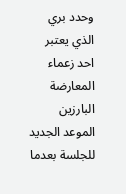وحدد بري الذي يعتبر احد زعماء المعارضة البارزين الموعد الجديد للجلسة بعدما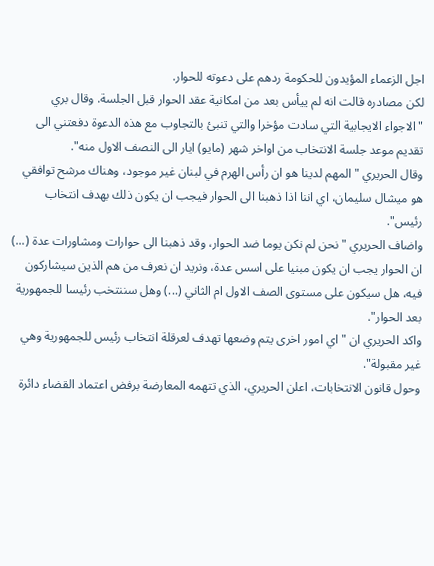اجل الزعماء المؤيدون للحكومة ردهم على دعوته للحوار.
لكن مصادره قالت انه لم ييأس بعد من امكانية عقد الحوار قبل الجلسة. وقال بري "الاجواء الايجابية التي سادت مؤخرا والتي تنبئ بالتجاوب مع هذه الدعوة دفعتني الى تقديم موعد جلسة الانتخاب من اواخر شهر (مايو) ايار الى النصف الاول منه".
وقال الحريري "المهم لدينا هو ان رأس الهرم في لبنان غير موجود، وهناك مرشح توافقي هو ميشال سليمان، اي اننا اذا ذهبنا الى الحوار فيجب ان يكون ذلك بهدف انتخاب رئيس".
واضاف الحريري "نحن لم نكن يوما ضد الحوار، وقد ذهبنا الى حوارات ومشاورات عدة (...) ان الحوار يجب ان يكون مبنيا على اسس عدة، ونريد ان نعرف من هم الذين سيشاركون فيه، هل سيكون على مستوى الصف الاول ام الثاني (...) وهل سننتخب رئيسا للجمهورية بعد الحوار".
واكد الحريري ان "اي امور اخرى يتم وضعها تهدف لعرقلة انتخاب رئيس للجمهورية وهي غير مقبولة".
وحول قانون الانتخابات، اعلن الحريري، الذي تتهمه المعارضة برفض اعتماد القضاء دائرة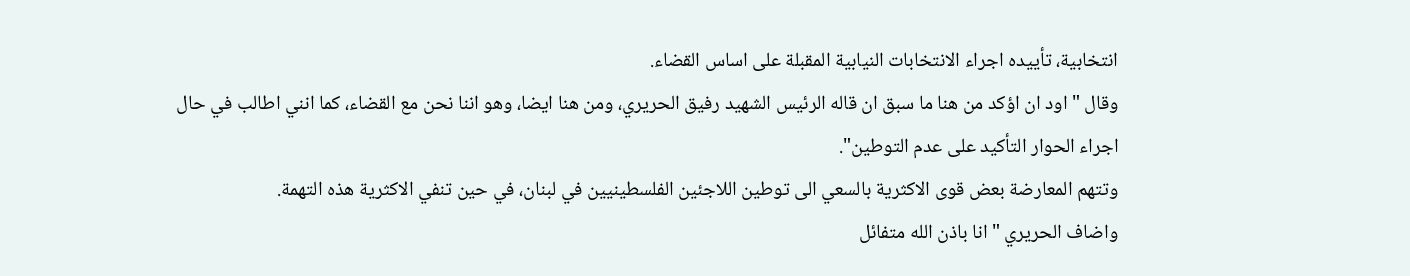انتخابية، تأييده اجراء الانتخابات النيابية المقبلة على اساس القضاء.
وقال "اود ان اؤكد من هنا ما سبق ان قاله الرئيس الشهيد رفيق الحريري، ومن هنا ايضا، وهو اننا نحن مع القضاء، كما انني اطالب في حال اجراء الحوار التأكيد على عدم التوطين".
وتتهم المعارضة بعض قوى الاكثرية بالسعي الى توطين اللاجئين الفلسطينيين في لبنان، في حين تنفي الاكثرية هذه التهمة.
واضاف الحريري "انا باذن الله متفائل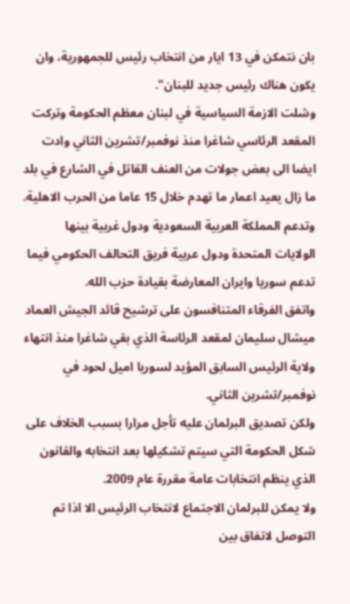بان نتمكن في 13 ايار من انتخاب رئيس للجمهورية، وان يكون هناك رئيس جديد للبنان".
وشلت الازمة السياسية في لبنان معظم الحكومة وتركت المقعد الرئاسي شاغرا منذ نوفمبر/تشرين الثاني وادت ايضا الى بعض جولات من العنف القاتل في الشارع في بلد ما زال يعيد اعمار ما تهدم خلال 15 عاما من الحرب الاهلية.
وتدعم المملكة العربية السعودية ودول غربية بينها الولايات المتحدة ودول عربية فريق التحالف الحكومي فيما تدعم سوريا وايران المعارضة بقيادة حزب الله.
واتفق الفرقاء المتنافسون على ترشيح قائد الجيش العماد ميشال سليمان لمقعد الرئاسة الذي بقي شاغرا منذ انتهاء ولاية الرئيس السابق المؤيد لسوريا اميل لحود في نوفمبر/تشرين الثاني.
ولكن تصديق البرلمان عليه تأجل مرارا بسبب الخلاف على شكل الحكومة التي سيتم تشكيلها بعد انتخابه والقانون الذي ينظم انتخابات عامة مقررة عام 2009.
ولا يمكن للبرلمان الاجتماع لانتخاب الرئيس الا اذا تم التوصل لاتفاق بين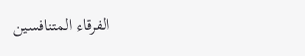الفرقاء المتنافسين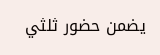يضمن حضور ثلثي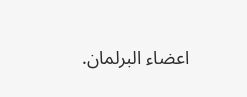اعضاء البرلمان.